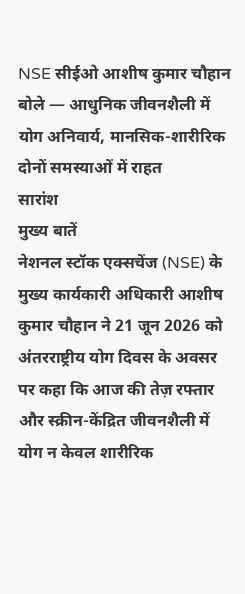NSE सीईओ आशीष कुमार चौहान बोले — आधुनिक जीवनशैली में योग अनिवार्य, मानसिक-शारीरिक दोनों समस्याओं में राहत
सारांश
मुख्य बातें
नेशनल स्टॉक एक्सचेंज (NSE) के मुख्य कार्यकारी अधिकारी आशीष कुमार चौहान ने 21 जून 2026 को अंतरराष्ट्रीय योग दिवस के अवसर पर कहा कि आज की तेज़ रफ्तार और स्क्रीन-केंद्रित जीवनशैली में योग न केवल शारीरिक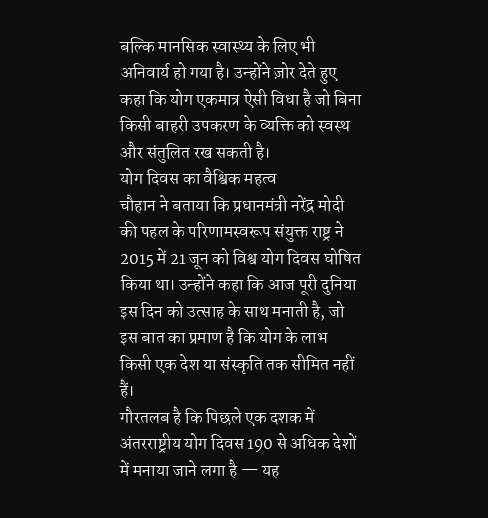बल्कि मानसिक स्वास्थ्य के लिए भी अनिवार्य हो गया है। उन्होंने ज़ोर देते हुए कहा कि योग एकमात्र ऐसी विधा है जो बिना किसी बाहरी उपकरण के व्यक्ति को स्वस्थ और संतुलित रख सकती है।
योग दिवस का वैश्विक महत्व
चौहान ने बताया कि प्रधानमंत्री नरेंद्र मोदी की पहल के परिणामस्वरूप संयुक्त राष्ट्र ने 2015 में 21 जून को विश्व योग दिवस घोषित किया था। उन्होंने कहा कि आज पूरी दुनिया इस दिन को उत्साह के साथ मनाती है, जो इस बात का प्रमाण है कि योग के लाभ किसी एक देश या संस्कृति तक सीमित नहीं हैं।
गौरतलब है कि पिछले एक दशक में अंतरराष्ट्रीय योग दिवस 190 से अधिक देशों में मनाया जाने लगा है — यह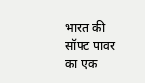भारत की सॉफ्ट पावर का एक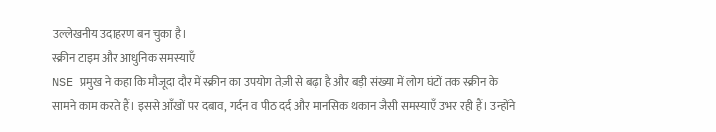उल्लेखनीय उदाहरण बन चुका है।
स्क्रीन टाइम और आधुनिक समस्याएँ
NSE प्रमुख ने कहा कि मौजूदा दौर में स्क्रीन का उपयोग तेज़ी से बढ़ा है और बड़ी संख्या में लोग घंटों तक स्क्रीन के सामने काम करते हैं। इससे आँखों पर दबाव, गर्दन व पीठ दर्द और मानसिक थकान जैसी समस्याएँ उभर रही हैं। उन्होंने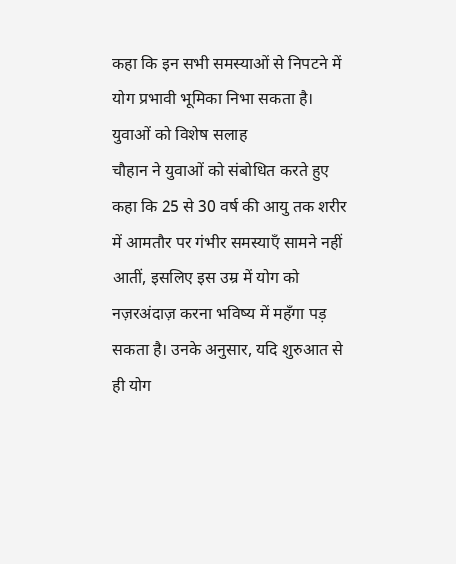कहा कि इन सभी समस्याओं से निपटने में योग प्रभावी भूमिका निभा सकता है।
युवाओं को विशेष सलाह
चौहान ने युवाओं को संबोधित करते हुए कहा कि 25 से 30 वर्ष की आयु तक शरीर में आमतौर पर गंभीर समस्याएँ सामने नहीं आतीं, इसलिए इस उम्र में योग को नज़रअंदाज़ करना भविष्य में महँगा पड़ सकता है। उनके अनुसार, यदि शुरुआत से ही योग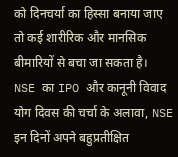को दिनचर्या का हिस्सा बनाया जाए तो कई शारीरिक और मानसिक बीमारियों से बचा जा सकता है।
NSE का IPO और कानूनी विवाद
योग दिवस की चर्चा के अलावा, NSE इन दिनों अपने बहुप्रतीक्षित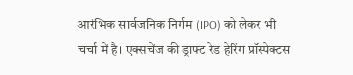आरंभिक सार्वजनिक निर्गम (IPO) को लेकर भी चर्चा में है। एक्सचेंज की ड्राफ्ट रेड हेरिंग प्रॉस्पेक्टस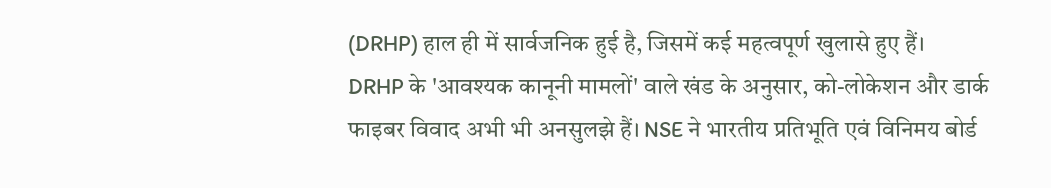(DRHP) हाल ही में सार्वजनिक हुई है, जिसमें कई महत्वपूर्ण खुलासे हुए हैं।
DRHP के 'आवश्यक कानूनी मामलों' वाले खंड के अनुसार, को-लोकेशन और डार्क फाइबर विवाद अभी भी अनसुलझे हैं। NSE ने भारतीय प्रतिभूति एवं विनिमय बोर्ड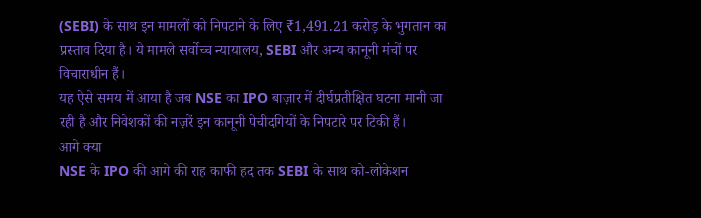(SEBI) के साथ इन मामलों को निपटाने के लिए ₹1,491.21 करोड़ के भुगतान का प्रस्ताव दिया है। ये मामले सर्वोच्च न्यायालय, SEBI और अन्य कानूनी मंचों पर विचाराधीन हैं।
यह ऐसे समय में आया है जब NSE का IPO बाज़ार में दीर्घप्रतीक्षित घटना मानी जा रही है और निवेशकों की नज़रें इन कानूनी पेचीदगियों के निपटारे पर टिकी हैं।
आगे क्या
NSE के IPO की आगे की राह काफी हद तक SEBI के साथ को-लोकेशन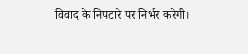विवाद के निपटारे पर निर्भर करेगी।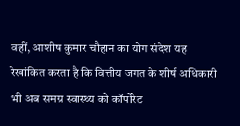वहीं, आशीष कुमार चौहान का योग संदेश यह रेखांकित करता है कि वित्तीय जगत के शीर्ष अधिकारी भी अब समग्र स्वास्थ्य को कॉर्पोरेट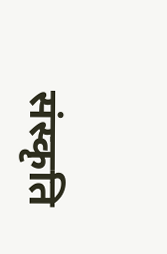संस्कृति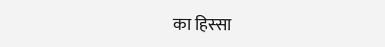का हिस्सा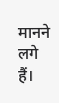मानने लगे हैं।